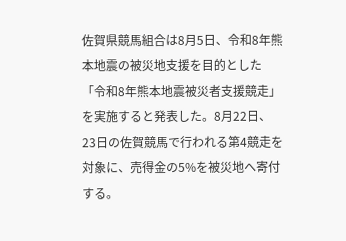佐賀県競馬組合は8月5日、令和8年熊本地震の被災地支援を目的とした「令和8年熊本地震被災者支援競走」を実施すると発表した。8月22日、23日の佐賀競馬で行われる第4競走を対象に、売得金の5%を被災地へ寄付する。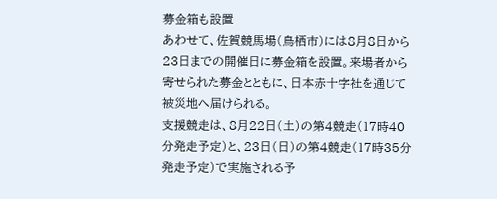募金箱も設置
あわせて、佐賀競馬場(鳥栖市)には8月8日から23日までの開催日に募金箱を設置。来場者から寄せられた募金とともに、日本赤十字社を通じて被災地へ届けられる。
支援競走は、8月22日(土)の第4競走(17時40分発走予定)と、23日(日)の第4競走(17時35分発走予定)で実施される予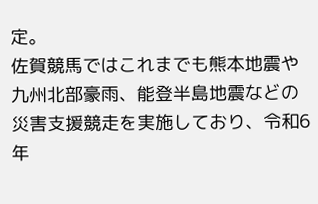定。
佐賀競馬ではこれまでも熊本地震や九州北部豪雨、能登半島地震などの災害支援競走を実施しており、令和6年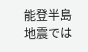能登半島地震では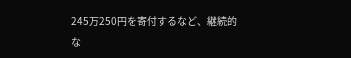245万250円を寄付するなど、継続的な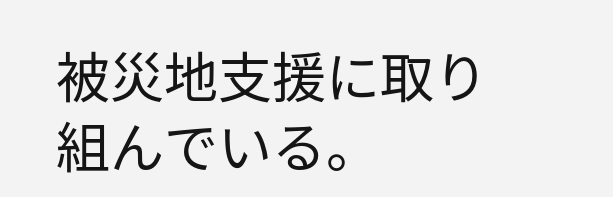被災地支援に取り組んでいる。